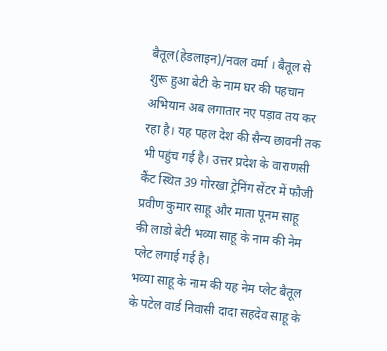बैतूल(हेडलाइन)/नवल वर्मा । बैतूल से शुरू हुआ बेटी के नाम घर की पहचान अभियान अब लगातार नए पड़ाव तय कर रहा है। यह पहल देश की सैन्य छावनी तक भी पहुंच गई है। उत्तर प्रदेश के वाराणसी कैंट स्थित 39 गोरखा ट्रेनिंग सेंटर में फौजी प्रवीण कुमार साहू और माता पूनम साहू की लाडो बेटी भव्या साहू के नाम की नेम प्लेट लगाई गई है।
भव्या साहू के नाम की यह नेम प्लेट बैतूल के पटेल वार्ड निवासी दादा सहदेव साहू के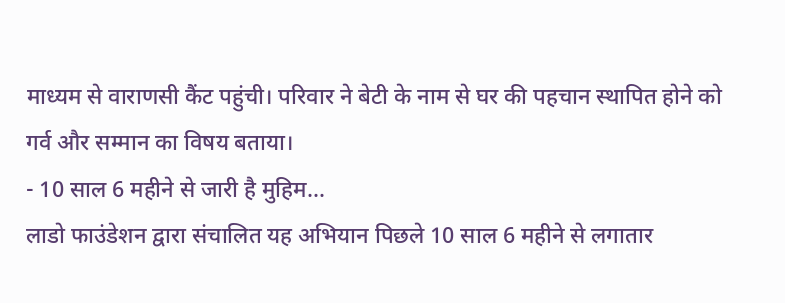माध्यम से वाराणसी कैंट पहुंची। परिवार ने बेटी के नाम से घर की पहचान स्थापित होने को गर्व और सम्मान का विषय बताया।
- 10 साल 6 महीने से जारी है मुहिम...
लाडो फाउंडेशन द्वारा संचालित यह अभियान पिछले 10 साल 6 महीने से लगातार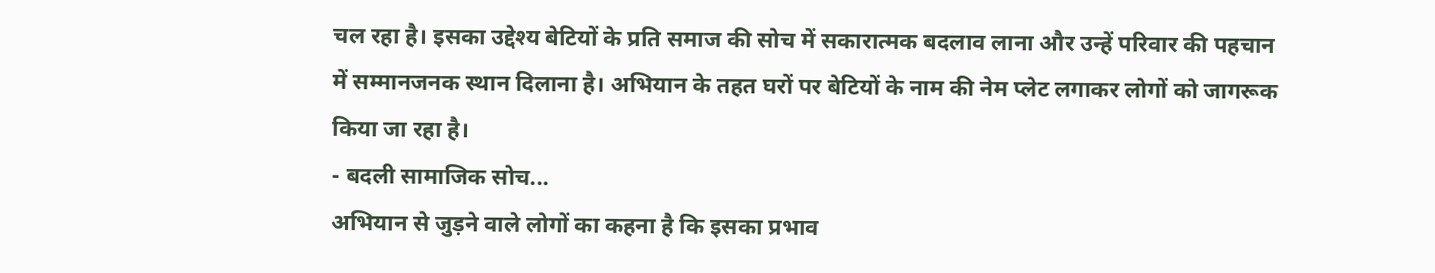चल रहा है। इसका उद्देश्य बेटियों के प्रति समाज की सोच में सकारात्मक बदलाव लाना और उन्हें परिवार की पहचान में सम्मानजनक स्थान दिलाना है। अभियान के तहत घरों पर बेटियों के नाम की नेम प्लेट लगाकर लोगों को जागरूक किया जा रहा है।
- बदली सामाजिक सोच...
अभियान से जुड़ने वाले लोगों का कहना है कि इसका प्रभाव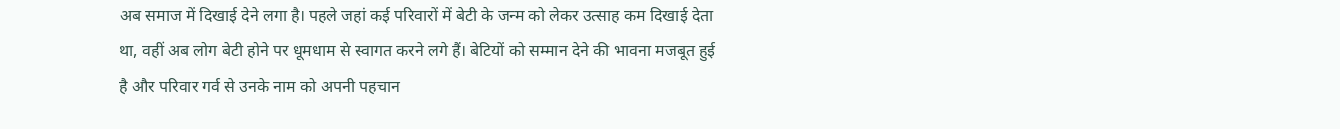अब समाज में दिखाई देने लगा है। पहले जहां कई परिवारों में बेटी के जन्म को लेकर उत्साह कम दिखाई देता था, वहीं अब लोग बेटी होने पर धूमधाम से स्वागत करने लगे हैं। बेटियों को सम्मान देने की भावना मजबूत हुई है और परिवार गर्व से उनके नाम को अपनी पहचान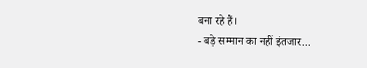बना रहे हैं।
- बड़े सम्मान का नहीं इंतजार...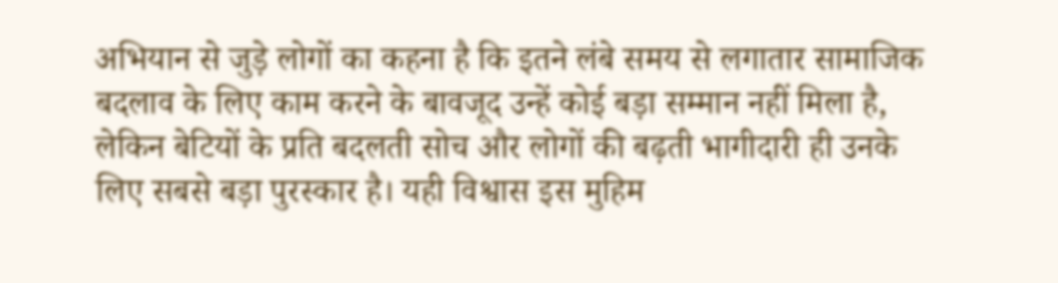अभियान से जुड़े लोगों का कहना है कि इतने लंबे समय से लगातार सामाजिक बदलाव के लिए काम करने के बावजूद उन्हें कोई बड़ा सम्मान नहीं मिला है, लेकिन बेटियों के प्रति बदलती सोच और लोगों की बढ़ती भागीदारी ही उनके लिए सबसे बड़ा पुरस्कार है। यही विश्वास इस मुहिम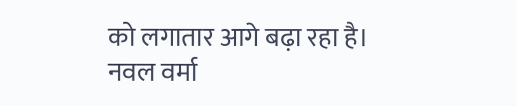को लगातार आगे बढ़ा रहा है।
नवल वर्मा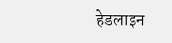हेडलाइन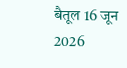बैतूल 16 जून 2026